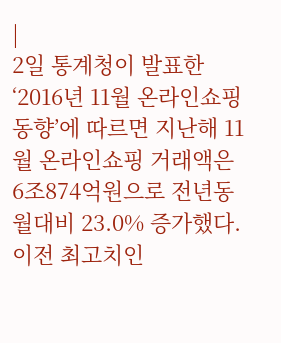|
2일 통계청이 발표한 ‘2016년 11월 온라인쇼핑 동향’에 따르면 지난해 11월 온라인쇼핑 거래액은 6조874억원으로 전년동월대비 23.0% 증가했다. 이전 최고치인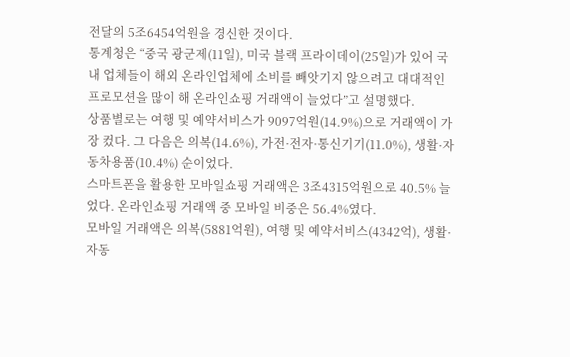전달의 5조6454억원을 경신한 것이다.
통계청은 “중국 광군제(11일), 미국 블랙 프라이데이(25일)가 있어 국내 업체들이 해외 온라인업체에 소비를 빼앗기지 않으려고 대대적인 프로모션을 많이 해 온라인쇼핑 거래액이 늘었다”고 설명했다.
상품별로는 여행 및 예약서비스가 9097억원(14.9%)으로 거래액이 가장 컸다. 그 다음은 의복(14.6%), 가전·전자·통신기기(11.0%), 생활·자동차용품(10.4%) 순이었다.
스마트폰을 활용한 모바일쇼핑 거래액은 3조4315억원으로 40.5% 늘었다. 온라인쇼핑 거래액 중 모바일 비중은 56.4%였다.
모바일 거래액은 의복(5881억원), 여행 및 예약서비스(4342억), 생활·자동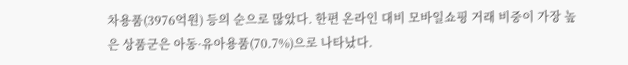차용품(3976억원) 등의 순으로 많았다. 한편 온라인 대비 모바일쇼핑 거래 비중이 가장 높은 상품군은 아동·유아용품(70.7%)으로 나타났다.